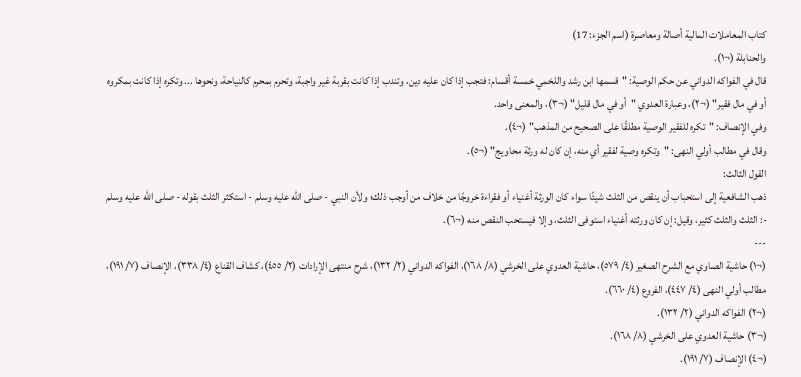كتاب المعاملات المالية أصالة ومعاصرة (اسم الجزء: 17)
والحنابلة (¬١).
قال في الفواكه الدواني عن حكم الوصية: "قسمها ابن رشد واللخمي خمسة أقسام: فتجب إذا كان عليه دين، وتندب إذا كانت بقربة غير واجبة، وتحرم بمحرم كالنياحة، ونحوها ... وتكره إذا كانت بمكروه أو في مال فقير" (¬٢)، وعبارة العدوي "أو في مال قليل" (¬٣)، والمعنى واحد.
وفي الإنصاف: "تكره للفقير الوصية مطلقًا على الصحيح من المذهب" (¬٤).
وقال في مطالب أولي النهى: "وتكره وصية لفقير أي منه، إن كان له ورثة محاويج" (¬٥).
القول الثالث:
ذهب الشافعية إلى استحباب أن ينقص من الثلث شيئًا سواء كان الورثة أغنياء أو فقراءة خروجًا من خلاف من أوجب ذلك؛ ولأن النبي - صلى الله عليه وسلم - استكثر الثلث بقوله - صلى الله عليه وسلم -: الثلث والثلث كثير، وقيل: إن كان ورثته أغنياء استوفى الثلث، وإلا فيستحب النقص منه (¬٦).
---
(¬١) حاشية الصاوي مع الشرح الصغير (٤/ ٥٧٩)، حاشية العدوي على الخرشي (٨/ ١٦٨)، الفواكه الدواني (٢/ ١٣٢)، شرح منتهى الإرادات (٢/ ٤٥٥)، كشاف القناع (٤/ ٣٣٨)، الإنصاف (٧/ ١٩١)، مطالب أولي النهى (٤/ ٤٤٧)، الفروع (٤/ ٦٦٠).
(¬٢) الفواكه الدواني (٢/ ١٣٢).
(¬٣) حاشية العدوي على الخرشي (٨/ ١٦٨).
(¬٤) الإنصاف (٧/ ١٩١).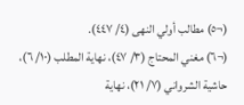(¬٥) مطالب أولي النهى (٤/ ٤٤٧).
(¬٦) مغني المحتاج (٣/ ٤٧)، نهاية المطلب (١٠/ ٦)، حاشية الشرواني (٧/ ٢١)، نهاية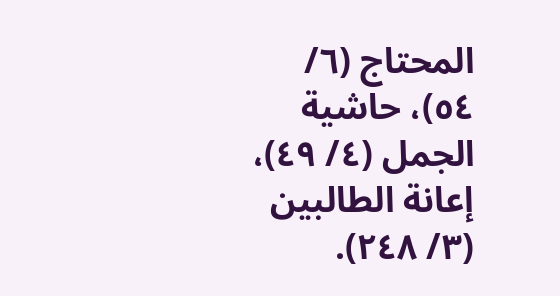المحتاج (٦/ ٥٤)، حاشية الجمل (٤/ ٤٩)، إعانة الطالبين (٣/ ٢٤٨).